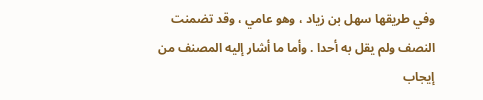وفي طريقها سهل بن زياد ، وهو عامي ، وقد تضمنت النصف ولم يقل به أحدا . وأما ما أشار إليه المصنف من إيجاب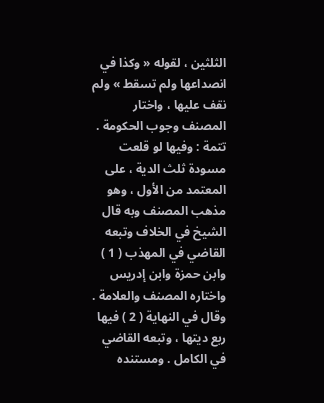الثلثين ، لقوله « وكذا في انصداعها ولم تسقط » ولم نقف عليها ، واختار المصنف وجوب الحكومة . تتمة : وفيها لو قلعت مسودة ثلث الدية ، على المعتمد من الأول ، وهو مذهب المصنف وبه قال الشيخ في الخلاف وتبعه القاضي في المهذب ( 1 ) وابن حمزة وابن إدريس واختاره المصنف والعلامة . وقال في النهاية ( 2 ) فيها ربع ديتها ، وتبعه القاضي في الكامل . ومستنده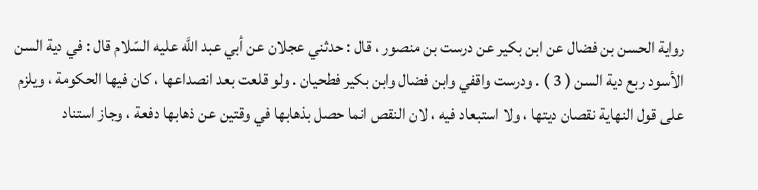رواية الحسن بن فضال عن ابن بكير عن درست بن منصور ، قال : حدثني عجلان عن أبي عبد اللَّه عليه السّلام قال : في دية السن الأسود ربع دية السن ( 3 ) . ودرست واقفي وابن فضال وابن بكير فطحيان . ولو قلعت بعد انصداعها ، كان فيها الحكومة ، ويلزم على قول النهاية نقصان ديتها ، ولا استبعاد فيه ، لان النقص انما حصل بذهابها في وقتين عن ذهابها دفعة ، وجاز استناد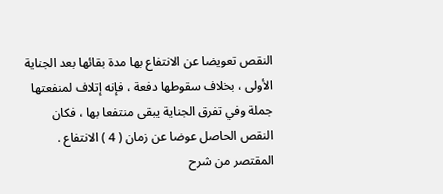النقص تعويضا عن الانتفاع بها مدة بقائها بعد الجناية الأولى ، بخلاف سقوطها دفعة ، فإنه إتلاف لمنفعتها جملة وفي تفرق الجناية يبقى منتفعا بها ، فكان النقص الحاصل عوضا عن زمان ( 4 ) الانتفاع .
المقتصر من شرح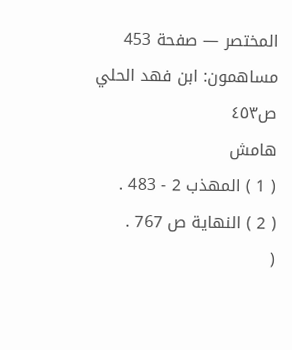المختصر — صفحة 453
مساهمون: ابن فهد الحلي
ص٤٥٣
هامش
( 1 ) المهذب 2 - 483 .
( 2 ) النهاية ص 767 .
(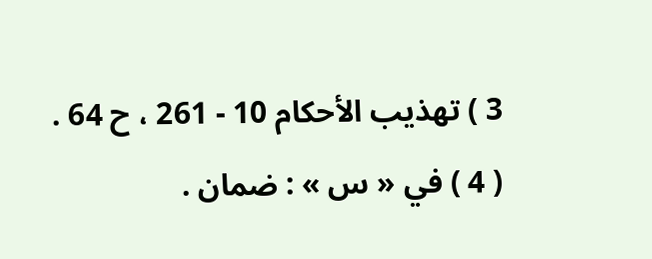3 ) تهذيب الأحكام 10 - 261 ، ح 64 .
( 4 ) في « س » : ضمان .